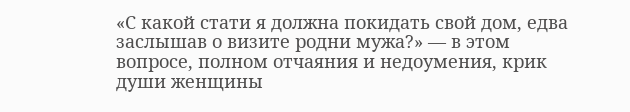«С какой стати я должна покидать свой дом, едва заслышав о визите родни мужа?» — в этом вопросе, полном отчаяния и недоумения, крик души женщины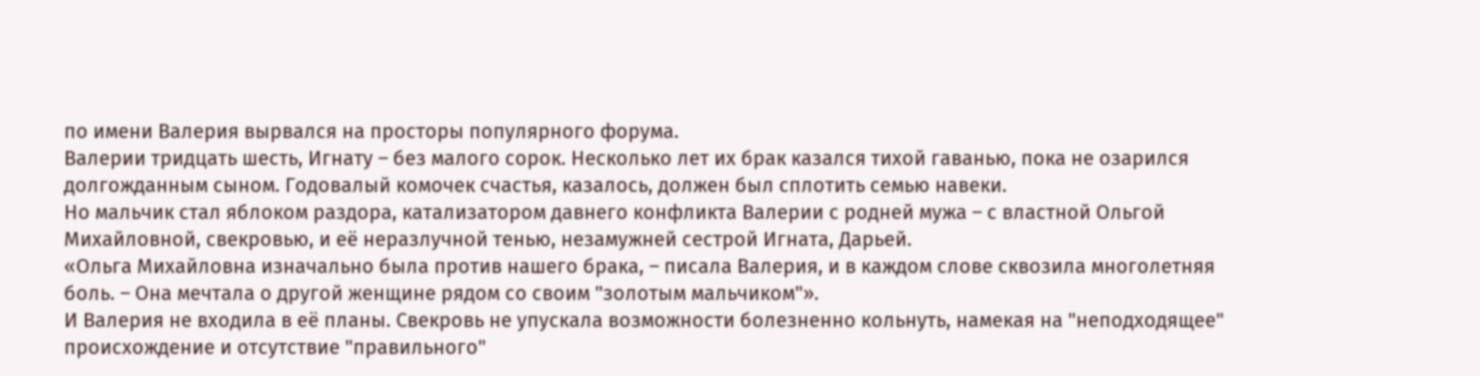по имени Валерия вырвался на просторы популярного форума.
Валерии тридцать шесть, Игнату – без малого сорок. Несколько лет их брак казался тихой гаванью, пока не озарился долгожданным сыном. Годовалый комочек счастья, казалось, должен был сплотить семью навеки.
Но мальчик стал яблоком раздора, катализатором давнего конфликта Валерии с родней мужа – с властной Ольгой Михайловной, свекровью, и её неразлучной тенью, незамужней сестрой Игната, Дарьей.
«Ольга Михайловна изначально была против нашего брака, – писала Валерия, и в каждом слове сквозила многолетняя боль. – Она мечтала о другой женщине рядом со своим "золотым мальчиком"».
И Валерия не входила в её планы. Свекровь не упускала возможности болезненно кольнуть, намекая на "неподходящее" происхождение и отсутствие "правильного"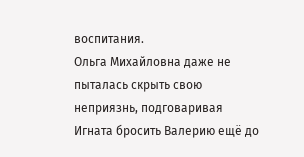воспитания.
Ольга Михайловна даже не пыталась скрыть свою неприязнь, подговаривая Игната бросить Валерию ещё до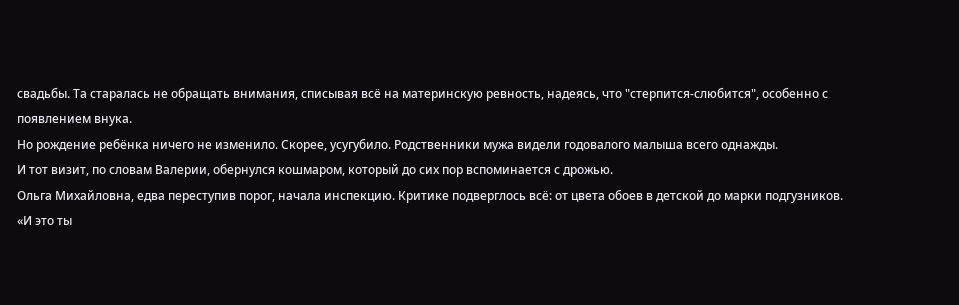свадьбы. Та старалась не обращать внимания, списывая всё на материнскую ревность, надеясь, что "стерпится-слюбится", особенно с появлением внука.
Но рождение ребёнка ничего не изменило. Скорее, усугубило. Родственники мужа видели годовалого малыша всего однажды.
И тот визит, по словам Валерии, обернулся кошмаром, который до сих пор вспоминается с дрожью.
Ольга Михайловна, едва переступив порог, начала инспекцию. Критике подверглось всё: от цвета обоев в детской до марки подгузников.
«И это ты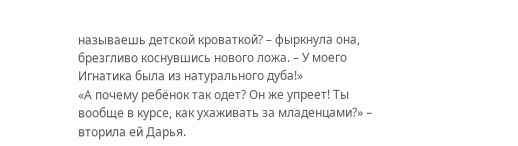называешь детской кроваткой? – фыркнула она, брезгливо коснувшись нового ложа. – У моего Игнатика была из натурального дуба!»
«А почему ребёнок так одет? Он же упреет! Ты вообще в курсе, как ухаживать за младенцами?» – вторила ей Дарья.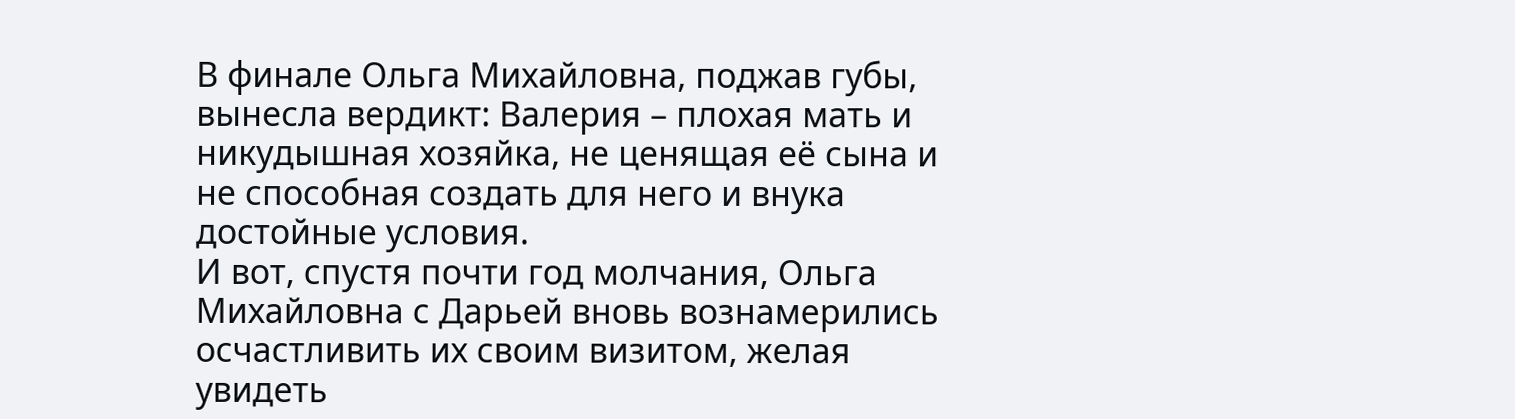В финале Ольга Михайловна, поджав губы, вынесла вердикт: Валерия – плохая мать и никудышная хозяйка, не ценящая её сына и не способная создать для него и внука достойные условия.
И вот, спустя почти год молчания, Ольга Михайловна с Дарьей вновь вознамерились осчастливить их своим визитом, желая увидеть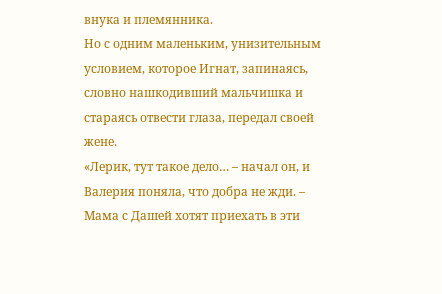внука и племянника.
Но с одним маленьким, унизительным условием, которое Игнат, запинаясь, словно нашкодивший мальчишка и стараясь отвести глаза, передал своей жене.
«Лерик, тут такое дело… – начал он, и Валерия поняла, что добра не жди. – Мама с Дашей хотят приехать в эти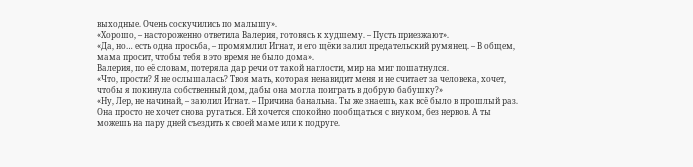выходные. Очень соскучились по малышу».
«Хорошо, – настороженно ответила Валерия, готовясь к худшему. – Пусть приезжают».
«Да, но… есть одна просьба, – промямлил Игнат, и его щёки залил предательский румянец. – В общем, мама просит, чтобы тебя в это время не было дома».
Валерия, по её словам, потеряла дар речи от такой наглости, мир на миг пошатнулся.
«Что, прости? Я не ослышалась? Твоя мать, которая ненавидит меня и не считает за человека, хочет, чтобы я покинула собственный дом, дабы она могла поиграть в добрую бабушку?»
«Ну, Лер, не начинай, – заюлил Игнат. – Причина банальна. Ты же знаешь, как всё было в прошлый раз. Она просто не хочет снова ругаться. Ей хочется спокойно пообщаться с внуком, без нервов. А ты можешь на пару дней съездить к своей маме или к подруге.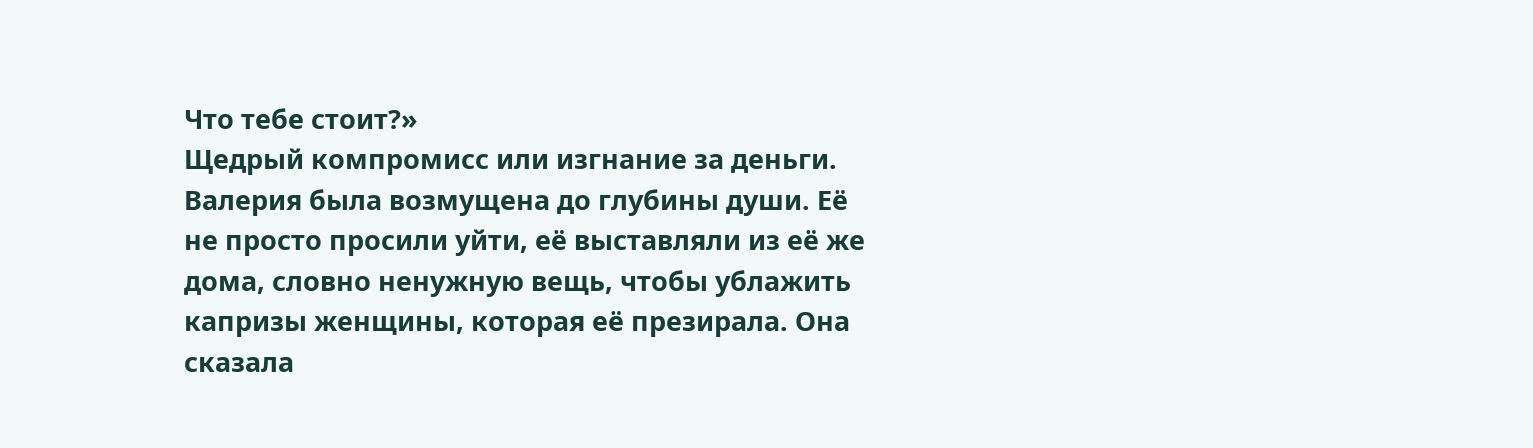Что тебе стоит?»
Щедрый компромисс или изгнание за деньги.
Валерия была возмущена до глубины души. Её не просто просили уйти, её выставляли из её же дома, словно ненужную вещь, чтобы ублажить капризы женщины, которая её презирала. Она сказала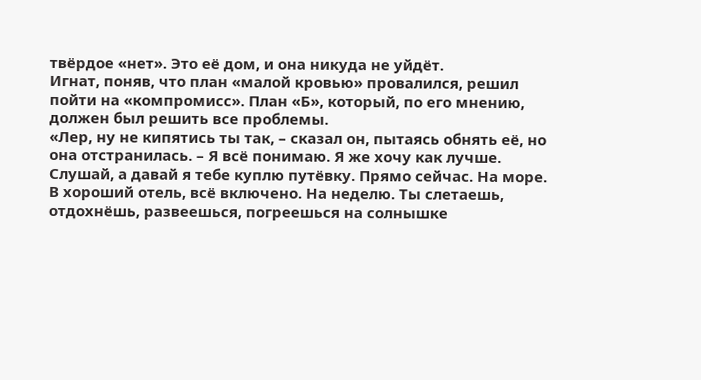твёрдое «нет». Это её дом, и она никуда не уйдёт.
Игнат, поняв, что план «малой кровью» провалился, решил пойти на «компромисс». План «Б», который, по его мнению, должен был решить все проблемы.
«Лер, ну не кипятись ты так, – сказал он, пытаясь обнять её, но она отстранилась. – Я всё понимаю. Я же хочу как лучше. Слушай, а давай я тебе куплю путёвку. Прямо сейчас. На море. В хороший отель, всё включено. На неделю. Ты слетаешь, отдохнёшь, развеешься, погреешься на солнышке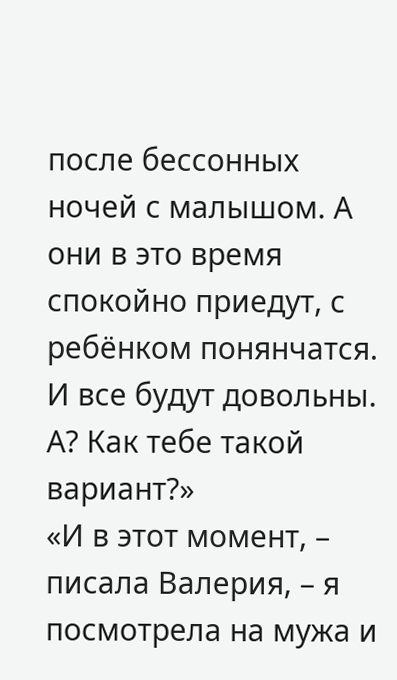после бессонных ночей с малышом. А они в это время спокойно приедут, с ребёнком понянчатся. И все будут довольны. А? Как тебе такой вариант?»
«И в этот момент, – писала Валерия, – я посмотрела на мужа и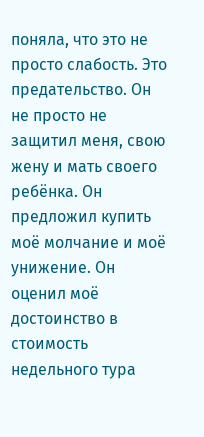поняла, что это не просто слабость. Это предательство. Он не просто не защитил меня, свою жену и мать своего ребёнка. Он предложил купить моё молчание и моё унижение. Он оценил моё достоинство в стоимость недельного тура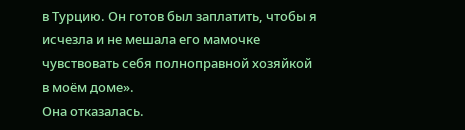в Турцию. Он готов был заплатить, чтобы я исчезла и не мешала его мамочке чувствовать себя полноправной хозяйкой в моём доме».
Она отказалась.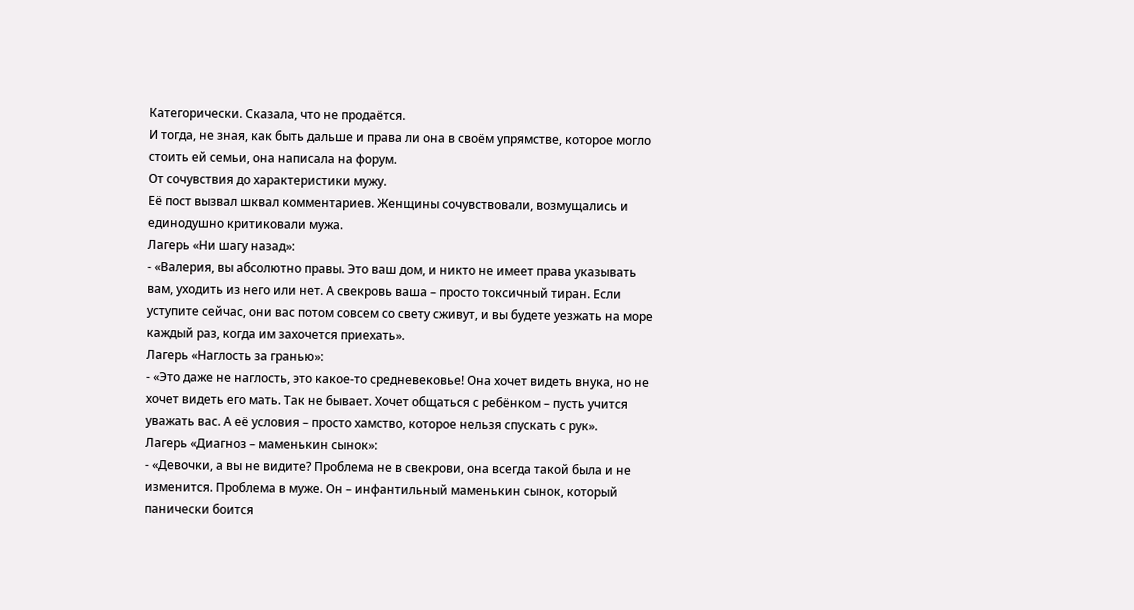Категорически. Сказала, что не продаётся.
И тогда, не зная, как быть дальше и права ли она в своём упрямстве, которое могло стоить ей семьи, она написала на форум.
От сочувствия до характеристики мужу.
Её пост вызвал шквал комментариев. Женщины сочувствовали, возмущались и единодушно критиковали мужа.
Лагерь «Ни шагу назад»:
- «Валерия, вы абсолютно правы. Это ваш дом, и никто не имеет права указывать вам, уходить из него или нет. А свекровь ваша – просто токсичный тиран. Если уступите сейчас, они вас потом совсем со свету сживут, и вы будете уезжать на море каждый раз, когда им захочется приехать».
Лагерь «Наглость за гранью»:
- «Это даже не наглость, это какое-то средневековье! Она хочет видеть внука, но не хочет видеть его мать. Так не бывает. Хочет общаться с ребёнком – пусть учится уважать вас. А её условия – просто хамство, которое нельзя спускать с рук».
Лагерь «Диагноз – маменькин сынок»:
- «Девочки, а вы не видите? Проблема не в свекрови, она всегда такой была и не изменится. Проблема в муже. Он – инфантильный маменькин сынок, который панически боится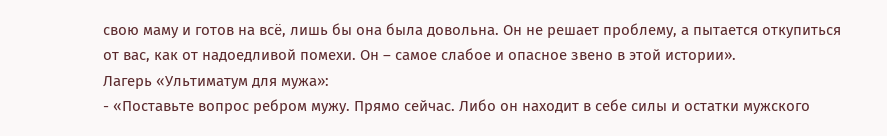свою маму и готов на всё, лишь бы она была довольна. Он не решает проблему, а пытается откупиться от вас, как от надоедливой помехи. Он – самое слабое и опасное звено в этой истории».
Лагерь «Ультиматум для мужа»:
- «Поставьте вопрос ребром мужу. Прямо сейчас. Либо он находит в себе силы и остатки мужского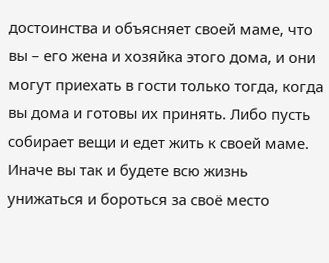достоинства и объясняет своей маме, что вы – его жена и хозяйка этого дома, и они могут приехать в гости только тогда, когда вы дома и готовы их принять. Либо пусть собирает вещи и едет жить к своей маме. Иначе вы так и будете всю жизнь унижаться и бороться за своё место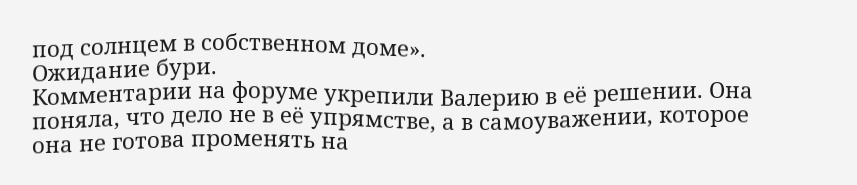под солнцем в собственном доме».
Ожидание бури.
Комментарии на форуме укрепили Валерию в её решении. Она поняла, что дело не в её упрямстве, а в самоуважении, которое она не готова променять на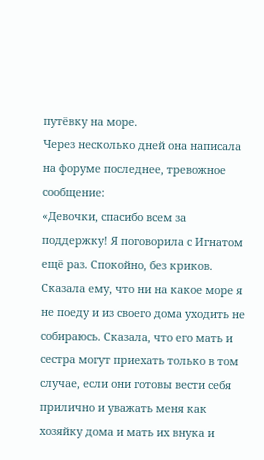путёвку на море.
Через несколько дней она написала на форуме последнее, тревожное сообщение:
«Девочки, спасибо всем за поддержку! Я поговорила с Игнатом ещё раз. Спокойно, без криков. Сказала ему, что ни на какое море я не поеду и из своего дома уходить не собираюсь. Сказала, что его мать и сестра могут приехать только в том случае, если они готовы вести себя прилично и уважать меня как хозяйку дома и мать их внука и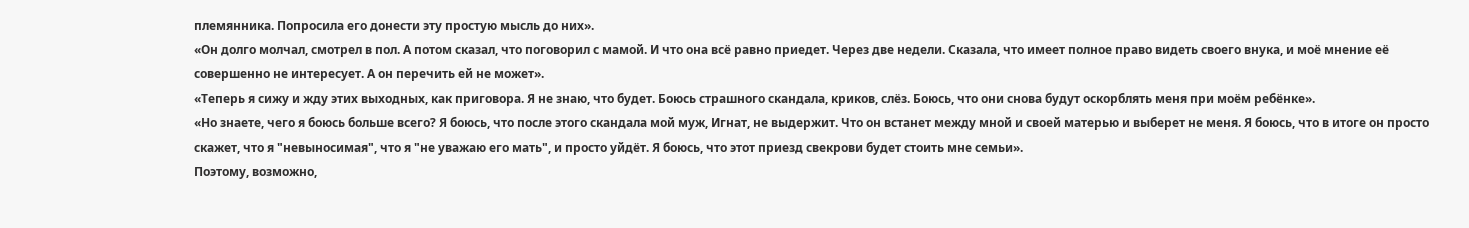племянника. Попросила его донести эту простую мысль до них».
«Он долго молчал, смотрел в пол. А потом сказал, что поговорил с мамой. И что она всё равно приедет. Через две недели. Сказала, что имеет полное право видеть своего внука, и моё мнение её совершенно не интересует. А он перечить ей не может».
«Теперь я сижу и жду этих выходных, как приговора. Я не знаю, что будет. Боюсь страшного скандала, криков, слёз. Боюсь, что они снова будут оскорблять меня при моём ребёнке».
«Но знаете, чего я боюсь больше всего? Я боюсь, что после этого скандала мой муж, Игнат, не выдержит. Что он встанет между мной и своей матерью и выберет не меня. Я боюсь, что в итоге он просто скажет, что я "невыносимая", что я "не уважаю его мать", и просто уйдёт. Я боюсь, что этот приезд свекрови будет стоить мне семьи».
Поэтому, возможно,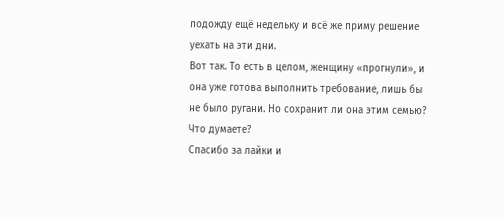подожду ещё недельку и всё же приму решение уехать на эти дни.
Вот так. То есть в целом, женщину «прогнули», и она уже готова выполнить требование, лишь бы не было ругани. Но сохранит ли она этим семью?
Что думаете?
Спасибо за лайки и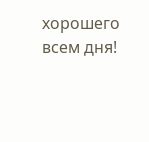хорошего всем дня!